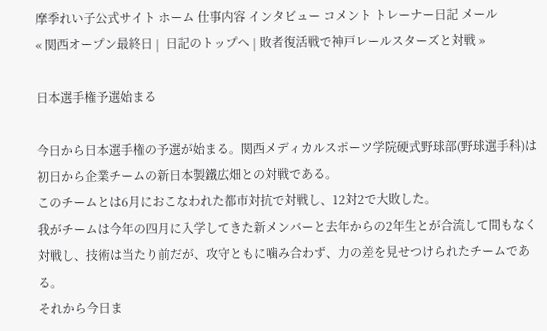摩季れい子公式サイト ホーム 仕事内容 インタビュー コメント トレーナー日記 メール
« 関西オープン最終日 |  日記のトップへ | 敗者復活戦で神戸レールスターズと対戦 »

日本選手権予選始まる

今日から日本選手権の予選が始まる。関西メディカルスポーツ学院硬式野球部(野球選手科)は初日から企業チームの新日本製鐵広畑との対戦である。
このチームとは6月におこなわれた都市対抗で対戦し、12対2で大敗した。
我がチームは今年の四月に入学してきた新メンバーと去年からの2年生とが合流して間もなく対戦し、技術は当たり前だが、攻守ともに噛み合わず、力の差を見せつけられたチームである。
それから今日ま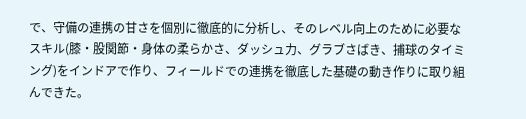で、守備の連携の甘さを個別に徹底的に分析し、そのレベル向上のために必要なスキル(膝・股関節・身体の柔らかさ、ダッシュ力、グラブさばき、捕球のタイミング)をインドアで作り、フィールドでの連携を徹底した基礎の動き作りに取り組んできた。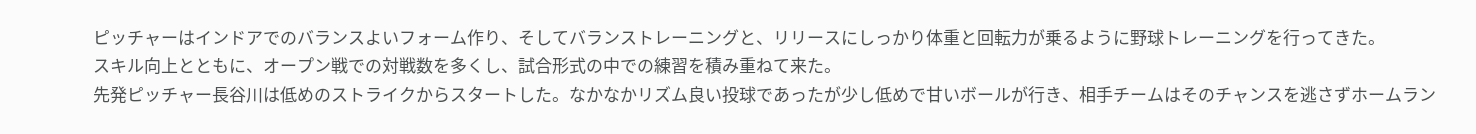ピッチャーはインドアでのバランスよいフォーム作り、そしてバランストレーニングと、リリースにしっかり体重と回転力が乗るように野球トレーニングを行ってきた。
スキル向上とともに、オープン戦での対戦数を多くし、試合形式の中での練習を積み重ねて来た。
先発ピッチャー長谷川は低めのストライクからスタートした。なかなかリズム良い投球であったが少し低めで甘いボールが行き、相手チームはそのチャンスを逃さずホームラン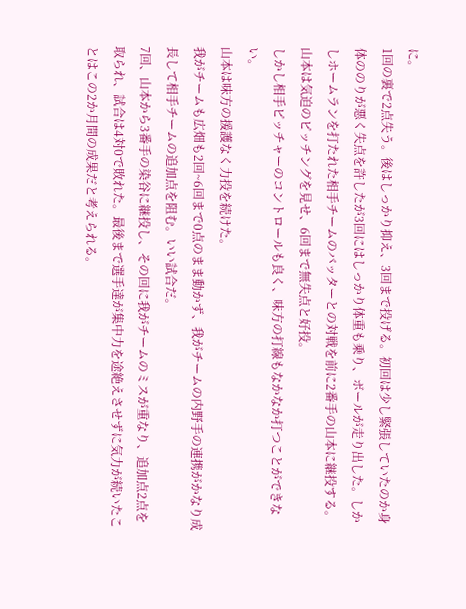に。
1回の裏で2点失う。後はしっかり抑え、3回まで投げる。初回は少し緊張していたのか身体ののりが悪く失点を許したが3回にはしっかり体重も乗り、ボールが走り出した。しかしホームランを打たれた相手チームのバッターとの対戦を前に2番手の山本に継投する。
山本は気迫のピッチングを見せ、6回まで無失点と好投。
しかし相手ピッチャーのコントロールも良く、味方の打線もなかなか打つことができない。
山本は味方の援護なく力投を続けた。
我がチームも広畑も2回~6回まで0点のまま動かず、我がチームの内野手の連携がかなり成長して相手チームの追加点を阻む。いい試合だ。
7回、山本から3番手の染谷に継投し、その回に我がチームのミスが重なり、追加点2点を取られ、試合は4対0で敗れた。最後まで選手達が集中力を途絶えさせずに気力が続いたことはこの2か月間の成果だと考えられる。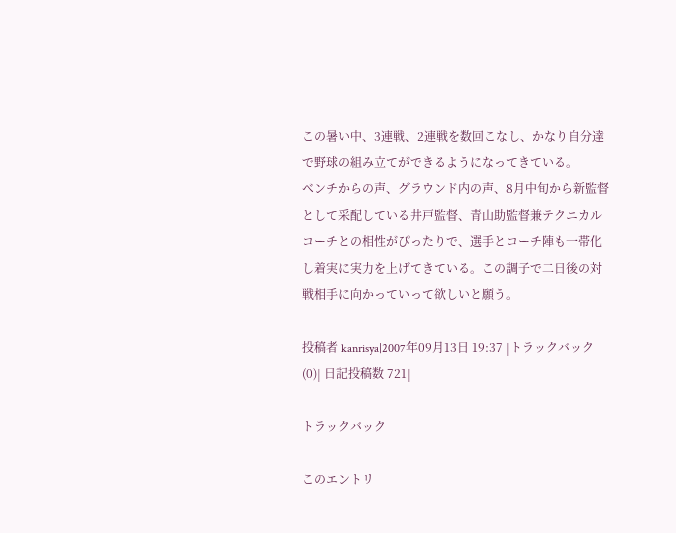この暑い中、3連戦、2連戦を数回こなし、かなり自分達で野球の組み立てができるようになってきている。
ベンチからの声、グラウンド内の声、8月中旬から新監督として采配している井戸監督、青山助監督兼テクニカルコーチとの相性がぴったりで、選手とコーチ陣も一帯化し着実に実力を上げてきている。この調子で二日後の対戦相手に向かっていって欲しいと願う。

投稿者 kanrisya|2007年09月13日 19:37 |トラックバック (0)| 日記投稿数 721|

トラックバック

このエントリ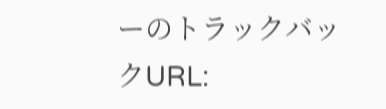ーのトラックバックURL: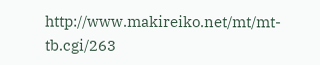http://www.makireiko.net/mt/mt-tb.cgi/263